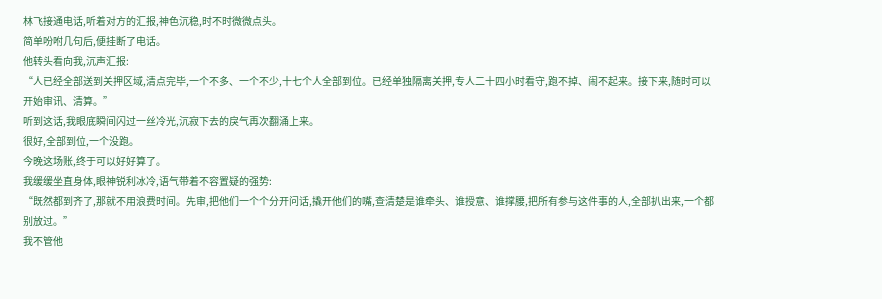林飞接通电话,听着对方的汇报,神色沉稳,时不时微微点头。
简单吩咐几句后,便挂断了电话。
他转头看向我,沉声汇报:
“人已经全部送到关押区域,清点完毕,一个不多、一个不少,十七个人全部到位。已经单独隔离关押,专人二十四小时看守,跑不掉、闹不起来。接下来,随时可以开始审讯、清算。”
听到这话,我眼底瞬间闪过一丝冷光,沉寂下去的戾气再次翻涌上来。
很好,全部到位,一个没跑。
今晚这场账,终于可以好好算了。
我缓缓坐直身体,眼神锐利冰冷,语气带着不容置疑的强势:
“既然都到齐了,那就不用浪费时间。先审,把他们一个个分开问话,撬开他们的嘴,查清楚是谁牵头、谁授意、谁撑腰,把所有参与这件事的人,全部扒出来,一个都别放过。”
我不管他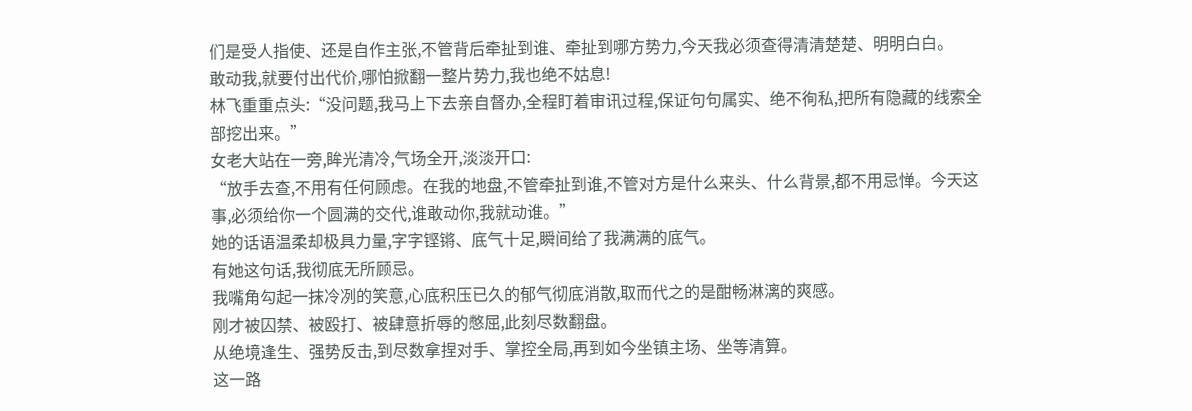们是受人指使、还是自作主张,不管背后牵扯到谁、牵扯到哪方势力,今天我必须查得清清楚楚、明明白白。
敢动我,就要付出代价,哪怕掀翻一整片势力,我也绝不姑息!
林飞重重点头:“没问题,我马上下去亲自督办,全程盯着审讯过程,保证句句属实、绝不徇私,把所有隐藏的线索全部挖出来。”
女老大站在一旁,眸光清冷,气场全开,淡淡开口:
“放手去查,不用有任何顾虑。在我的地盘,不管牵扯到谁,不管对方是什么来头、什么背景,都不用忌惮。今天这事,必须给你一个圆满的交代,谁敢动你,我就动谁。”
她的话语温柔却极具力量,字字铿锵、底气十足,瞬间给了我满满的底气。
有她这句话,我彻底无所顾忌。
我嘴角勾起一抹冷冽的笑意,心底积压已久的郁气彻底消散,取而代之的是酣畅淋漓的爽感。
刚才被囚禁、被殴打、被肆意折辱的憋屈,此刻尽数翻盘。
从绝境逢生、强势反击,到尽数拿捏对手、掌控全局,再到如今坐镇主场、坐等清算。
这一路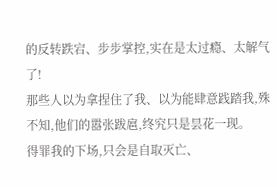的反转跌宕、步步掌控,实在是太过瘾、太解气了!
那些人以为拿捏住了我、以为能肆意践踏我,殊不知,他们的嚣张跋扈,终究只是昙花一现。
得罪我的下场,只会是自取灭亡、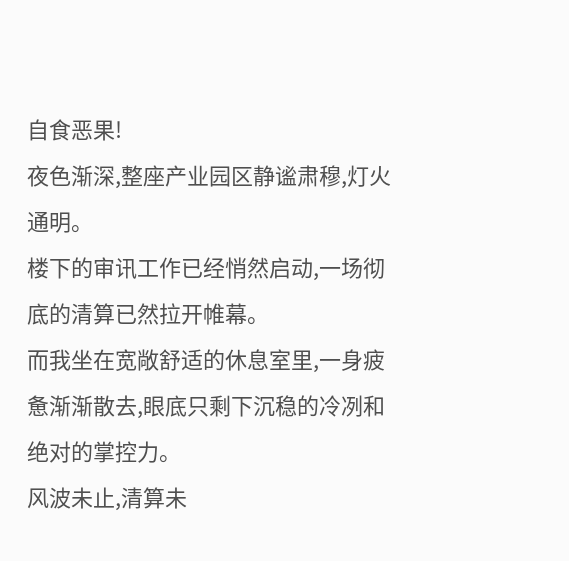自食恶果!
夜色渐深,整座产业园区静谧肃穆,灯火通明。
楼下的审讯工作已经悄然启动,一场彻底的清算已然拉开帷幕。
而我坐在宽敞舒适的休息室里,一身疲惫渐渐散去,眼底只剩下沉稳的冷冽和绝对的掌控力。
风波未止,清算未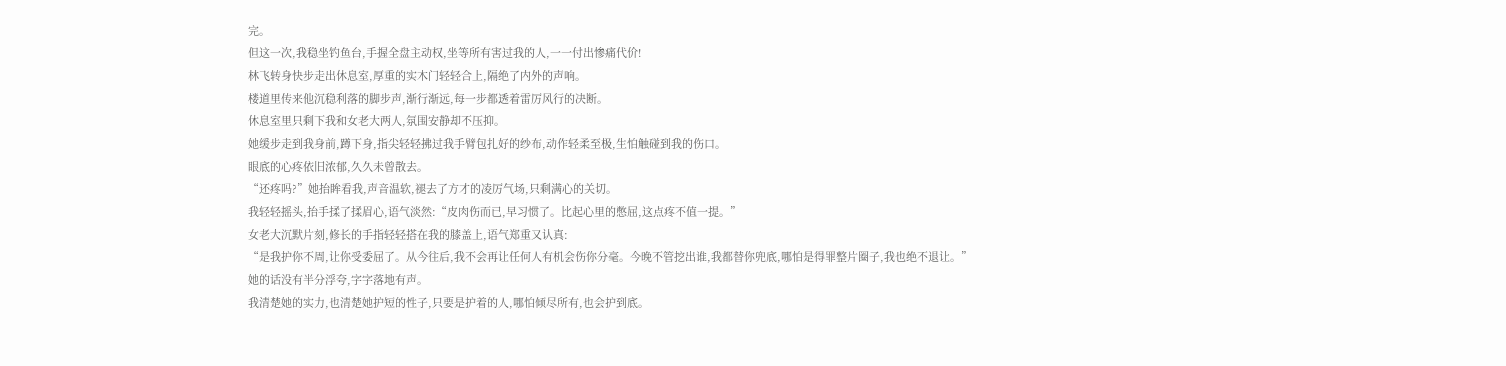完。
但这一次,我稳坐钓鱼台,手握全盘主动权,坐等所有害过我的人,一一付出惨痛代价!
林飞转身快步走出休息室,厚重的实木门轻轻合上,隔绝了内外的声响。
楼道里传来他沉稳利落的脚步声,渐行渐远,每一步都透着雷厉风行的决断。
休息室里只剩下我和女老大两人,氛围安静却不压抑。
她缓步走到我身前,蹲下身,指尖轻轻拂过我手臂包扎好的纱布,动作轻柔至极,生怕触碰到我的伤口。
眼底的心疼依旧浓郁,久久未曾散去。
“还疼吗?”她抬眸看我,声音温软,褪去了方才的凌厉气场,只剩满心的关切。
我轻轻摇头,抬手揉了揉眉心,语气淡然:“皮肉伤而已,早习惯了。比起心里的憋屈,这点疼不值一提。”
女老大沉默片刻,修长的手指轻轻搭在我的膝盖上,语气郑重又认真:
“是我护你不周,让你受委屈了。从今往后,我不会再让任何人有机会伤你分毫。今晚不管挖出谁,我都替你兜底,哪怕是得罪整片圈子,我也绝不退让。”
她的话没有半分浮夸,字字落地有声。
我清楚她的实力,也清楚她护短的性子,只要是护着的人,哪怕倾尽所有,也会护到底。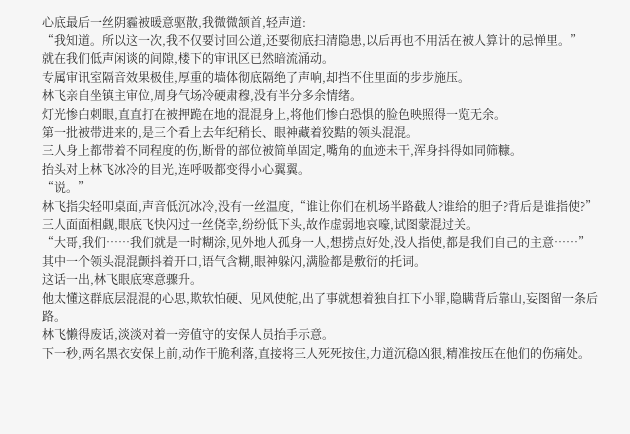心底最后一丝阴霾被暖意驱散,我微微颔首,轻声道:
“我知道。所以这一次,我不仅要讨回公道,还要彻底扫清隐患,以后再也不用活在被人算计的忌惮里。”
就在我们低声闲谈的间隙,楼下的审讯区已然暗流涌动。
专属审讯室隔音效果极佳,厚重的墙体彻底隔绝了声响,却挡不住里面的步步施压。
林飞亲自坐镇主审位,周身气场冷硬肃穆,没有半分多余情绪。
灯光惨白刺眼,直直打在被押跪在地的混混身上,将他们惨白恐惧的脸色映照得一览无余。
第一批被带进来的,是三个看上去年纪稍长、眼神藏着狡黠的领头混混。
三人身上都带着不同程度的伤,断骨的部位被简单固定,嘴角的血迹未干,浑身抖得如同筛糠。
抬头对上林飞冰冷的目光,连呼吸都变得小心翼翼。
“说。”
林飞指尖轻叩桌面,声音低沉冰冷,没有一丝温度,“谁让你们在机场半路截人?谁给的胆子?背后是谁指使?”
三人面面相觑,眼底飞快闪过一丝侥幸,纷纷低下头,故作虚弱地哀嚎,试图蒙混过关。
“大哥,我们……我们就是一时糊涂,见外地人孤身一人,想捞点好处,没人指使,都是我们自己的主意……”
其中一个领头混混颤抖着开口,语气含糊,眼神躲闪,满脸都是敷衍的托词。
这话一出,林飞眼底寒意骤升。
他太懂这群底层混混的心思,欺软怕硬、见风使舵,出了事就想着独自扛下小罪,隐瞒背后靠山,妄图留一条后路。
林飞懒得废话,淡淡对着一旁值守的安保人员抬手示意。
下一秒,两名黑衣安保上前,动作干脆利落,直接将三人死死按住,力道沉稳凶狠,精准按压在他们的伤痛处。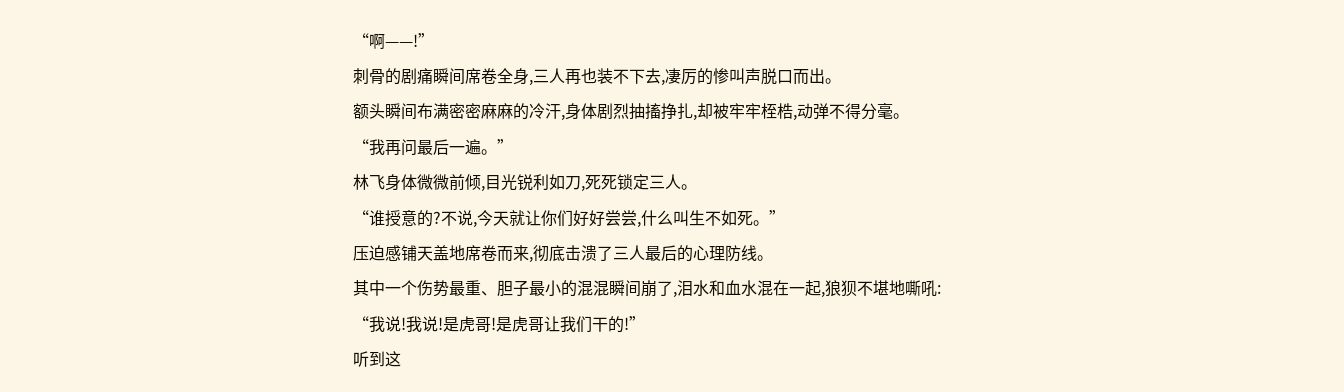“啊——!”
刺骨的剧痛瞬间席卷全身,三人再也装不下去,凄厉的惨叫声脱口而出。
额头瞬间布满密密麻麻的冷汗,身体剧烈抽搐挣扎,却被牢牢桎梏,动弹不得分毫。
“我再问最后一遍。”
林飞身体微微前倾,目光锐利如刀,死死锁定三人。
“谁授意的?不说,今天就让你们好好尝尝,什么叫生不如死。”
压迫感铺天盖地席卷而来,彻底击溃了三人最后的心理防线。
其中一个伤势最重、胆子最小的混混瞬间崩了,泪水和血水混在一起,狼狈不堪地嘶吼:
“我说!我说!是虎哥!是虎哥让我们干的!”
听到这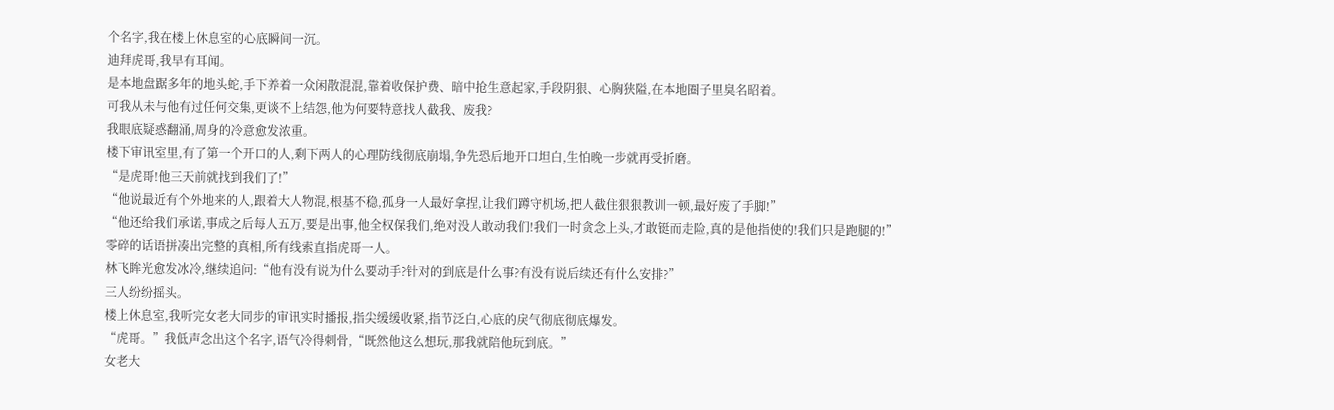个名字,我在楼上休息室的心底瞬间一沉。
迪拜虎哥,我早有耳闻。
是本地盘踞多年的地头蛇,手下养着一众闲散混混,靠着收保护费、暗中抢生意起家,手段阴狠、心胸狭隘,在本地圈子里臭名昭着。
可我从未与他有过任何交集,更谈不上结怨,他为何要特意找人截我、废我?
我眼底疑惑翻涌,周身的冷意愈发浓重。
楼下审讯室里,有了第一个开口的人,剩下两人的心理防线彻底崩塌,争先恐后地开口坦白,生怕晚一步就再受折磨。
“是虎哥!他三天前就找到我们了!”
“他说最近有个外地来的人,跟着大人物混,根基不稳,孤身一人最好拿捏,让我们蹲守机场,把人截住狠狠教训一顿,最好废了手脚!”
“他还给我们承诺,事成之后每人五万,要是出事,他全权保我们,绝对没人敢动我们!我们一时贪念上头,才敢铤而走险,真的是他指使的!我们只是跑腿的!”
零碎的话语拼凑出完整的真相,所有线索直指虎哥一人。
林飞眸光愈发冰冷,继续追问:“他有没有说为什么要动手?针对的到底是什么事?有没有说后续还有什么安排?”
三人纷纷摇头。
楼上休息室,我听完女老大同步的审讯实时播报,指尖缓缓收紧,指节泛白,心底的戾气彻底彻底爆发。
“虎哥。”我低声念出这个名字,语气冷得刺骨,“既然他这么想玩,那我就陪他玩到底。”
女老大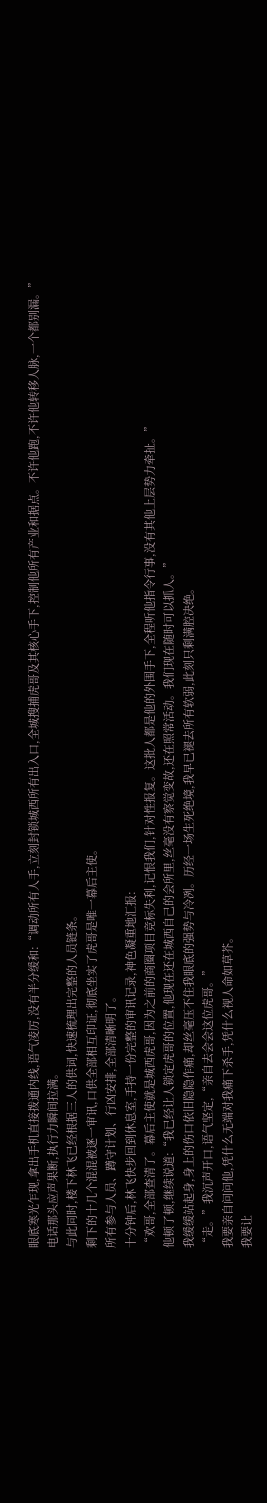眼底寒光乍现,拿出手机直接拨通内线,语气凌厉,没有半分缓和:“调动所有人手,立刻封锁城西所有出入口,全城搜捕虎哥及其核心手下,控制他所有产业和据点。不许他跑,不许他转移人脉,一个都别漏。”
电话那头应声果断,执行力瞬间拉满。
与此同时,楼下林飞已经根据三人的供词,快速梳理出完整的人员链条。
剩下的十几个混混被逐一审讯,口供全部相互印证,彻底坐实了虎哥是唯一幕后主使。
所有参与人员、蹲守计划、行凶安排,全部清晰明了。
十分钟后,林飞快步回到休息室,手持一份完整的审讯记录,神色凝重地汇报:
“欢哥,全部查清了。幕后主使就是城西虎哥,因为之前的商圈项目竞标失利,记恨我们,针对性报复。这批人都是他的外围手下,全程听他指令行事,没有其他上层势力牵扯。”
他顿了顿,继续说道:“我已经让人锁定虎哥的位置,他现在还在城西自己的会所里,丝毫没有察觉变故,还在照常活动。我们现在随时可以抓人。”
我缓缓站起身,身上的伤口依旧隐隐作痛,却丝毫压不住我眼底的强势与冷冽。历经一场生死绝境,我早已褪去所有软弱,此刻只剩满腔决绝。
“走。”我沉声开口,语气坚定,“亲自去会会这位虎哥。”
我要亲自问问他,凭什么无端对我痛下杀手,凭什么视人命如草芥。
我要让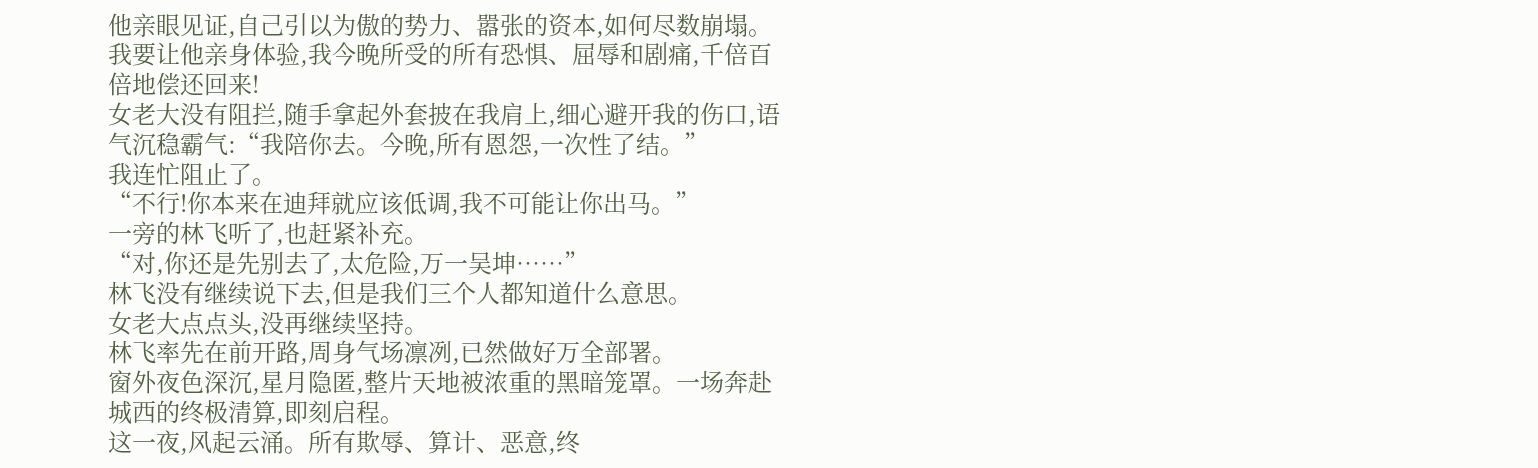他亲眼见证,自己引以为傲的势力、嚣张的资本,如何尽数崩塌。
我要让他亲身体验,我今晚所受的所有恐惧、屈辱和剧痛,千倍百倍地偿还回来!
女老大没有阻拦,随手拿起外套披在我肩上,细心避开我的伤口,语气沉稳霸气:“我陪你去。今晚,所有恩怨,一次性了结。”
我连忙阻止了。
“不行!你本来在迪拜就应该低调,我不可能让你出马。”
一旁的林飞听了,也赶紧补充。
“对,你还是先别去了,太危险,万一吴坤……”
林飞没有继续说下去,但是我们三个人都知道什么意思。
女老大点点头,没再继续坚持。
林飞率先在前开路,周身气场凛冽,已然做好万全部署。
窗外夜色深沉,星月隐匿,整片天地被浓重的黑暗笼罩。一场奔赴城西的终极清算,即刻启程。
这一夜,风起云涌。所有欺辱、算计、恶意,终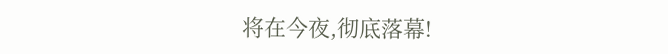将在今夜,彻底落幕!